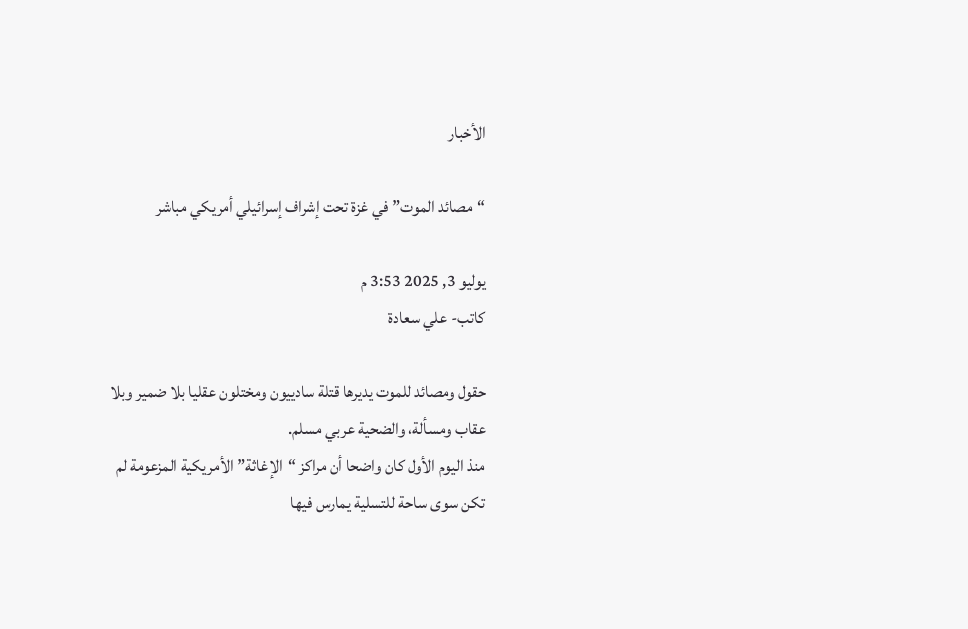الأخبار

“مصائد الموت” في غزة تحت إشراف إسرائيلي أمريكي مباشر

يوليو 3, 2025 3:53 م
كاتب- علي سعادة

حقول ومصائد للموت يديرها قتلة سادييون ومختلون عقليا بلا ضمير وبلا عقاب ومسألة، والضحية عربي مسلم.
منذ اليوم الأول كان واضحا أن مراكز “الإغاثة” الأمريكية المزعومة لم تكن سوى ساحة للتسلية يمارس فيها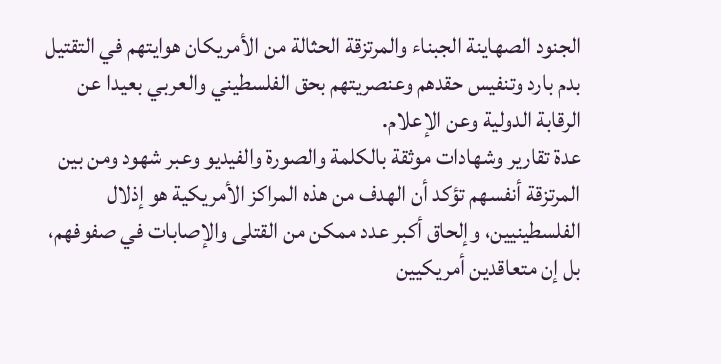الجنود الصهاينة الجبناء والمرتزقة الحثالة من الأمريكان هوايتهم في التقتيل بدم بارد وتنفيس حقدهم وعنصريتهم بحق الفلسطيني والعربي بعيدا عن الرقابة الدولية وعن الإعلام.
عدة تقارير وشهادات موثقة بالكلمة والصورة والفيديو وعبر شهود ومن بين المرتزقة أنفسهم تؤكد أن الهدف من هذه المراكز الأمريكية هو إذلال الفلسطينيين، وإلحاق أكبر عدد ممكن من القتلى والإصابات في صفوفهم، بل إن متعاقدين أمريكيين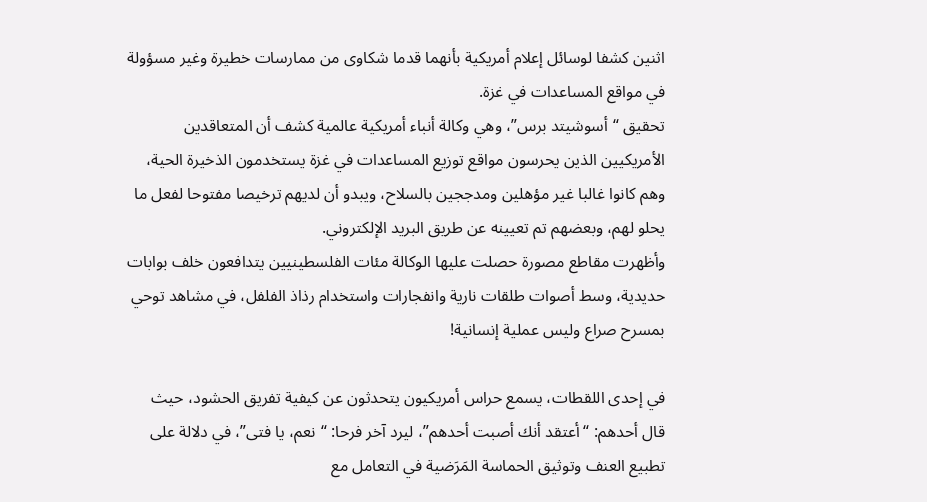اثنين كشفا لوسائل إعلام أمريكية بأنهما قدما شكاوى من ممارسات خطيرة وغير مسؤولة في مواقع المساعدات في غزة.
تحقيق “أسوشيتد برس”، وهي وكالة أنباء أمريكية عالمية كشف أن المتعاقدين الأمريكيين الذين يحرسون مواقع توزيع المساعدات في غزة يستخدمون الذخيرة الحية، وهم كانوا غالبا غير مؤهلين ومدججين بالسلاح، ويبدو أن لديهم ترخيصا مفتوحا لفعل ما يحلو لهم، وبعضهم تم تعيينه عن طريق البريد الإلكتروني.
وأظهرت مقاطع مصورة حصلت عليها الوكالة مئات الفلسطينيين يتدافعون خلف بوابات حديدية، وسط أصوات طلقات نارية وانفجارات واستخدام رذاذ الفلفل، في مشاهد توحي بمسرح صراع وليس عملية إنسانية!

في إحدى اللقطات، يسمع حراس أمريكيون يتحدثون عن كيفية تفريق الحشود، حيث قال أحدهم: “أعتقد أنك أصبت أحدهم”، ليرد آخر فرحا: “نعم، يا فتى”، في دلالة على تطبيع العنف وتوثيق الحماسة المَرَضية في التعامل مع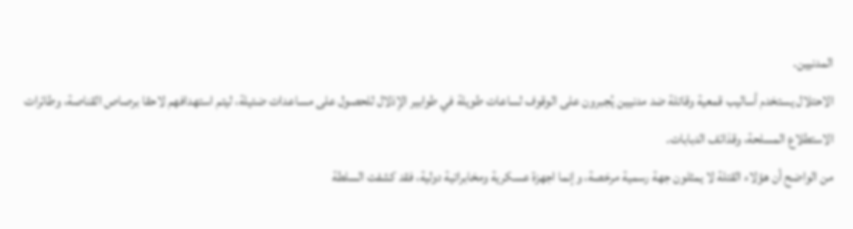المدنيين.
الاحتلال يستخدم أساليب قمعية وقاتلة ضد مدنيين يُجبرون على الوقوف لساعات طويلة في طوابير الإذلال للحصول على مساعدات ضئيلة، ليتم استهدافهم لاحقا برصاص القناصة، وطائرات الاستطلاع المسلحة، وقذائف الدبابات.
من الواضح أن هؤلاء القتلة لا يمثلون جهة رسمية مرخصة، وإنما اجهزة عسكرية ومخابراتية دولية، فقد كشفت السلطة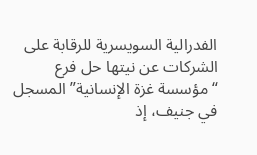الفدرالية السويسرية للرقابة على الشركات عن نيتها حل فرع “مؤسسة غزة الإنسانية” المسجل في جنيف، إذ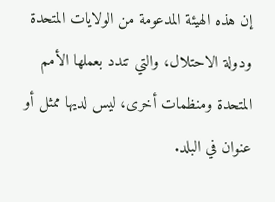إن هذه الهيئة المدعومة من الولايات المتحدة ودولة الاحتلال، والتي تندد بعملها الأمم المتحدة ومنظمات أخرى، ليس لديها ممثل أو عنوان في البلد.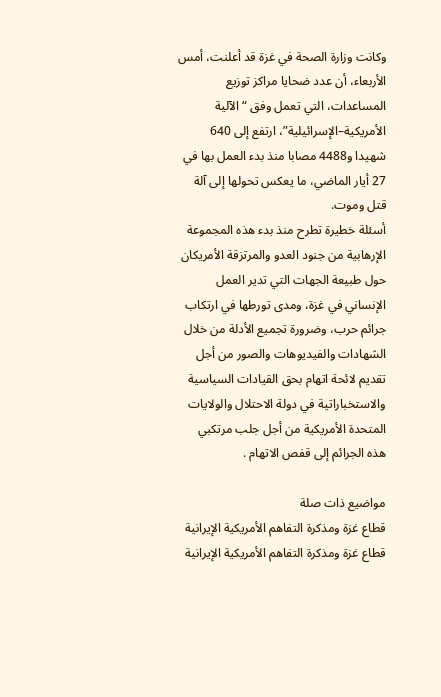وكانت وزارة الصحة في غزة قد أعلنت، أمس الأربعاء، أن عدد ضحايا مراكز توزيع المساعدات، التي تعمل وفق “الآلية الأمريكية–الإسرائيلية”، ارتفع إلى 640 شهيدا و4488 مصابا منذ بدء العمل بها في 27 أيار الماضي، ما يعكس تحولها إلى آلة قتل وموت.
أسئلة خطيرة تطرح منذ بدء هذه المجموعة الإرهابية من جنود العدو والمرتزقة الأمريكان حول طبيعة الجهات التي تدير العمل الإنساني في غزة، ومدى تورطها في ارتكاب جرائم حرب، وضرورة تجميع الأدلة من خلال الشهادات والفيديوهات والصور من أجل تقديم لائحة اتهام بحق القيادات السياسية والاستخباراتية في دولة الاحتلال والولايات المتحدة الأمريكية من أجل جلب مرتكبي هذه الجرائم إلى قفص الاتهام .

مواضيع ذات صلة
قطاع غزة ومذكرة التفاهم الأمريكية الإيرانية
قطاع غزة ومذكرة التفاهم الأمريكية الإيرانية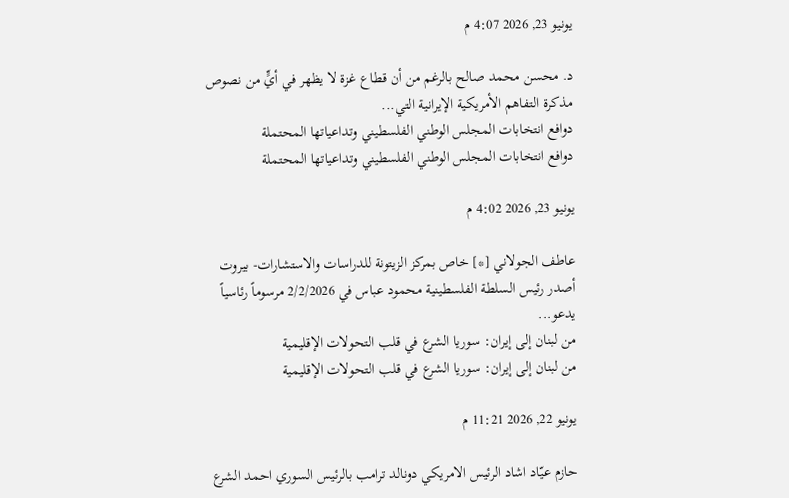يونيو 23, 2026 4:07 م

د. محسن محمد صالح بالرغم من أن قطاع غزة لا يظهر في أيٍّ من نصوص مذكرة التفاهم الأمريكية الإيرانية التي...
دوافع انتخابات المجلس الوطني الفلسطيني وتداعياتها المحتملة
دوافع انتخابات المجلس الوطني الفلسطيني وتداعياتها المحتملة

يونيو 23, 2026 4:02 م

عاطف الجولاني [*] خاص بمركز الزيتونة للدراسات والاستشارات- بيروت أصدر رئيس السلطة الفلسطينية محمود عباس في 2/2/2026 مرسوماً رئاسياً يدعو...
من لبنان إلى إيران: سوريا الشرع في قلب التحولات الإقليمية
من لبنان إلى إيران: سوريا الشرع في قلب التحولات الإقليمية

يونيو 22, 2026 11:21 م

حازم عيّاد اشاد الرئيس الامريكي دونالد ترامب بالرئيس السوري احمد الشرع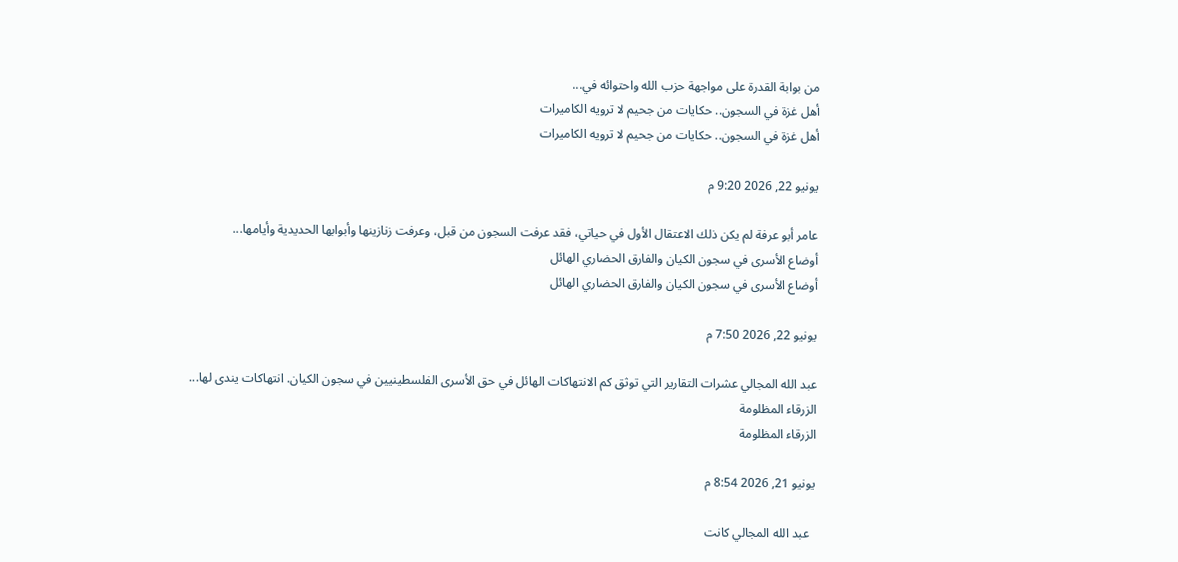من بوابة القدرة على مواجهة حزب الله واحتوائه في...
أهل غزة في السجون.. حكايات من جحيم لا ترويه الكاميرات
أهل غزة في السجون.. حكايات من جحيم لا ترويه الكاميرات

يونيو 22, 2026 9:20 م

عامر أبو عرفة لم يكن ذلك الاعتقال الأول في حياتي، فقد عرفت السجون من قبل، وعرفت زنازينها وأبوابها الحديدية وأيامها...
أوضاع الأسرى في سجون الكيان والفارق الحضاري الهائل
أوضاع الأسرى في سجون الكيان والفارق الحضاري الهائل

يونيو 22, 2026 7:50 م

عبد الله المجالي عشرات التقارير التي توثق كم الانتهاكات الهائل في حق الأسرى الفلسطينيين في سجون الكيان. انتهاكات يندى لها...
الزرقاء المظلومة
الزرقاء المظلومة

يونيو 21, 2026 8:54 م

  عبد الله المجالي كانت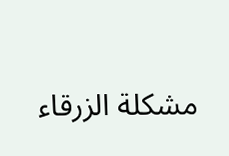مشكلة الزرقاء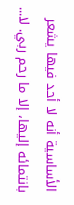الأساسية أنه لا أحد فيها يشعر بانتمائه إليها، إلا ما رحم ربي. لا...